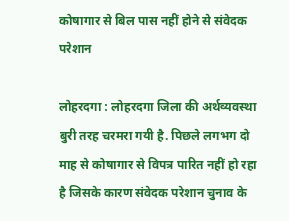कोषागार से बिल पास नहीं होने से संवेदक परेशान

लोहरदगा : लोहरदगा जिला की अर्थव्यवस्था बुरी तरह चरमरा गयी है. पिछले लगभग दो माह से कोषागार से विपत्र पारित नहीं हो रहा है जिसके कारण संवेदक परेशान चुनाव के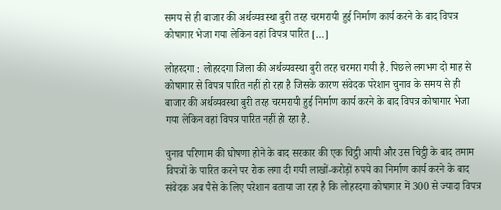समय से ही बाजार की अर्थव्यवस्था बुरी तरह चरमरायी हुई निर्माण कार्य करने के बाद विपत्र कोषागार भेजा गया लेकिन वहां विपत्र पारित […]

लोहरदगा : लोहरदगा जिला की अर्थव्यवस्था बुरी तरह चरमरा गयी है. पिछले लगभग दो माह से कोषागार से विपत्र पारित नहीं हो रहा है जिसके कारण संवेदक परेशान चुनाव के समय से ही बाजार की अर्थव्यवस्था बुरी तरह चरमरायी हुई निर्माण कार्य करने के बाद विपत्र कोषागार भेजा गया लेकिन वहां विपत्र पारित नहीं हो रहा है.

चुनाव परिणाम की घोषणा होने के बाद सरकार की एक चिट्ठी आयी और उस चिट्ठी के बाद तमाम विपत्रों के पारित करने पर रोक लगा दी गयी लाखों-करोड़ों रुपये का निर्माण कार्य करने के बाद संवेदक अब पैसे के लिए परेशान बताया जा रहा है कि लोहरदगा कोषागार में 300 से ज्यादा विपत्र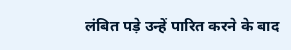लंबित पड़े उन्हें पारित करने के बाद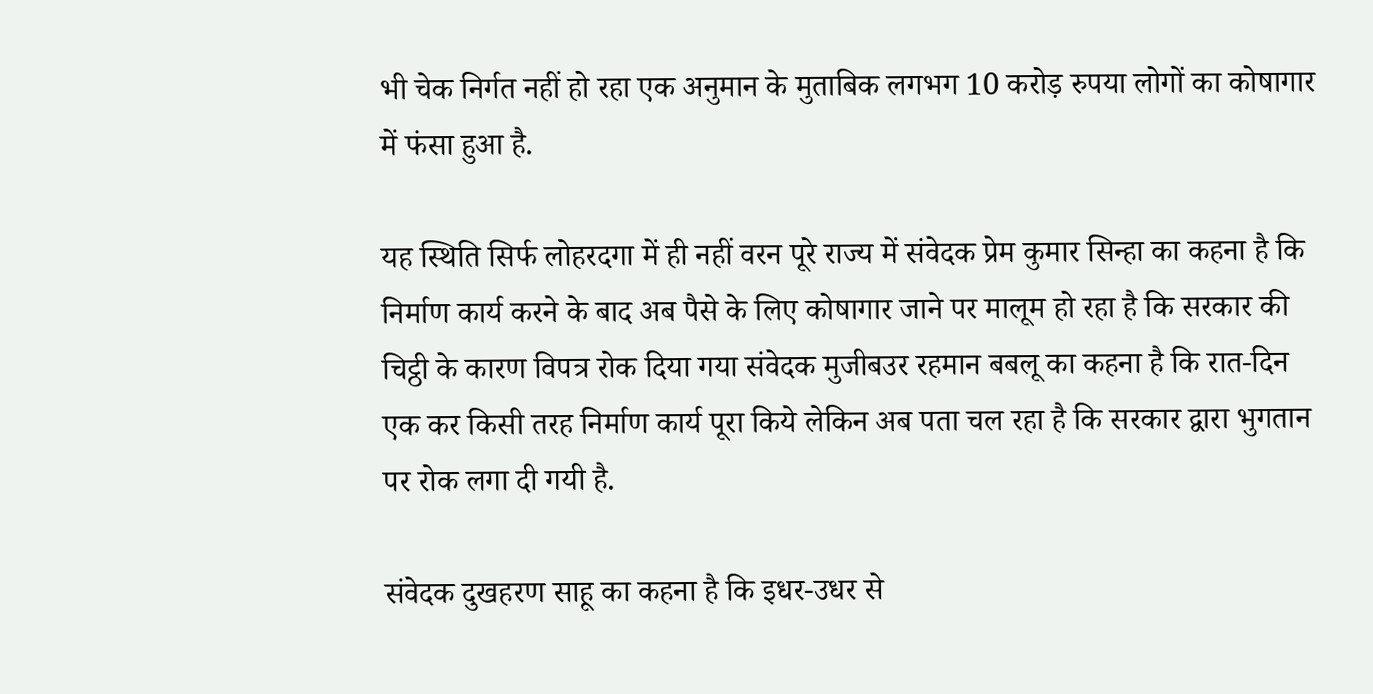भी चेक निर्गत नहीं हो रहा एक अनुमान के मुताबिक लगभग 10 करोड़ रुपया लोगों का कोषागार में फंसा हुआ है.

यह स्थिति सिर्फ लोहरदगा में ही नहीं वरन पूरे राज्य में संवेदक प्रेम कुमार सिन्हा का कहना है कि निर्माण कार्य करने के बाद अब पैसे के लिए कोषागार जाने पर मालूम हो रहा है कि सरकार की चिट्ठी के कारण विपत्र रोक दिया गया संवेदक मुजीबउर रहमान बबलू का कहना है कि रात-दिन एक कर किसी तरह निर्माण कार्य पूरा किये लेकिन अब पता चल रहा है कि सरकार द्वारा भुगतान पर रोक लगा दी गयी है.

संवेदक दुखहरण साहू का कहना है कि इधर-उधर से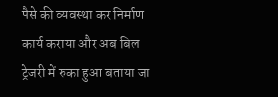पैसे की व्यवस्था कर निर्माण कार्य कराया और अब बिल ट्रेजरी में रुका हुआ बताया जा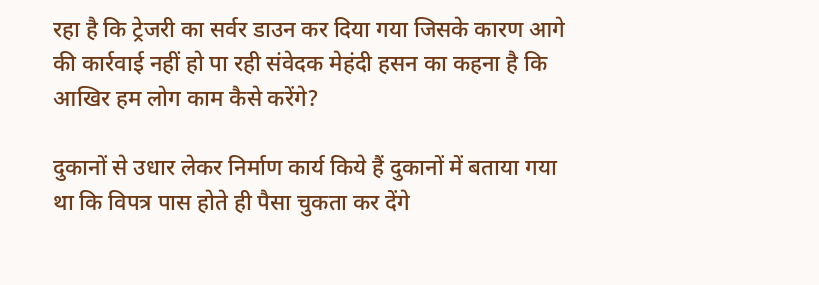रहा है कि ट्रेजरी का सर्वर डाउन कर दिया गया जिसके कारण आगे की कार्रवाई नहीं हो पा रही संवेदक मेहंदी हसन का कहना है कि आखिर हम लोग काम कैसे करेंगे?

दुकानों से उधार लेकर निर्माण कार्य किये हैं दुकानों में बताया गया था कि विपत्र पास होते ही पैसा चुकता कर देंगे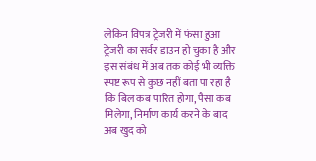लेकिन विपत्र ट्रेजरी में फंसा हुआ ट्रेजरी का सर्वर डाउन हो चुका है और इस संबंध में अब तक कोई भी व्यक्ति स्पष्ट रूप से कुछ नहीं बता पा रहा है कि बिल कब पारित होगा, पैसा कब मिलेगा, निर्माण कार्य करने के बाद अब खुद को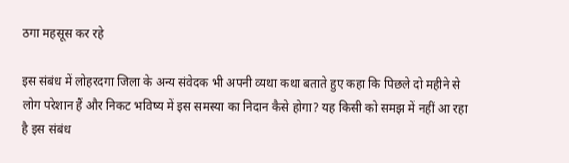ठगा महसूस कर रहे

इस संबंध में लोहरदगा जिला के अन्य संवेदक भी अपनी व्यथा कथा बताते हुए कहा कि पिछले दो महीने से लोग परेशान हैं और निकट भविष्य में इस समस्या का निदान कैसे होगा? यह किसी को समझ में नहीं आ रहा है इस संबंध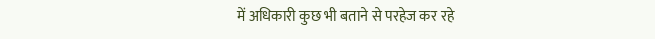में अधिकारी कुछ भी बताने से परहेज कर रहे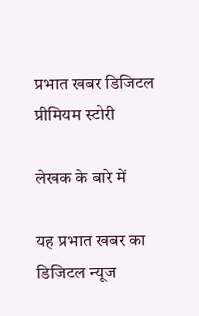प्रभात खबर डिजिटल प्रीमियम स्टोरी

लेखक के बारे में

यह प्रभात खबर का डिजिटल न्यूज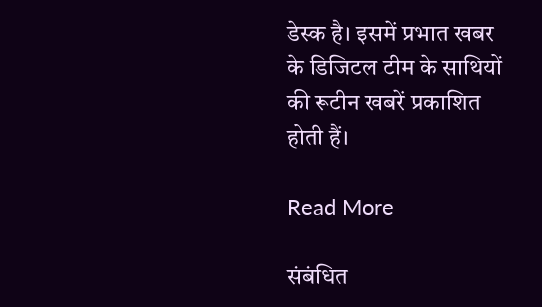डेस्क है। इसमें प्रभात खबर के डिजिटल टीम के साथियों की रूटीन खबरें प्रकाशित होती हैं।

Read More

संबंधित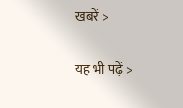खबरें >

यह भी पढ़ें >